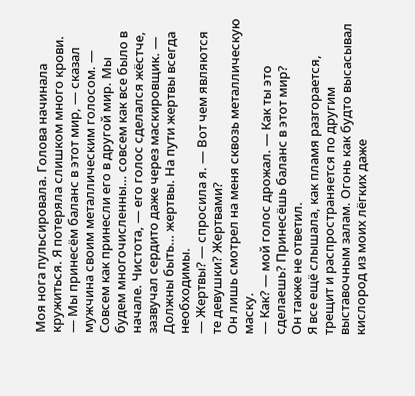Моя нога пульсировала. Голова начинала кружиться. Я потеряла слишком много крови.
— Мы принесём баланс в этот мир, — сказал мужчина своим металлическим голосом. — Совсем как принесли его в другой мир. Мы будем многочисленны… совсем как все было в начале. Чистота, — его голос сделался жёстче, зазвучал сердито даже через маскировщик. — Должны быть… жертвы. На пути жертвы всегда необходимы.
— Жертвы? — спросила я. — Вот чем являются те девушки? Жертвами?
Он лишь смотрел на меня сквозь металлическую маску.
— Как? — мой голос дрожал. — Как ты это сделаешь? Принесёшь баланс в этот мир?
Он также не ответил.
Я все ещё слышала, как пламя разгорается, трещит и распространяется по другим выставочным залам. Огонь как будто высасывал кислород из моих лёгких даже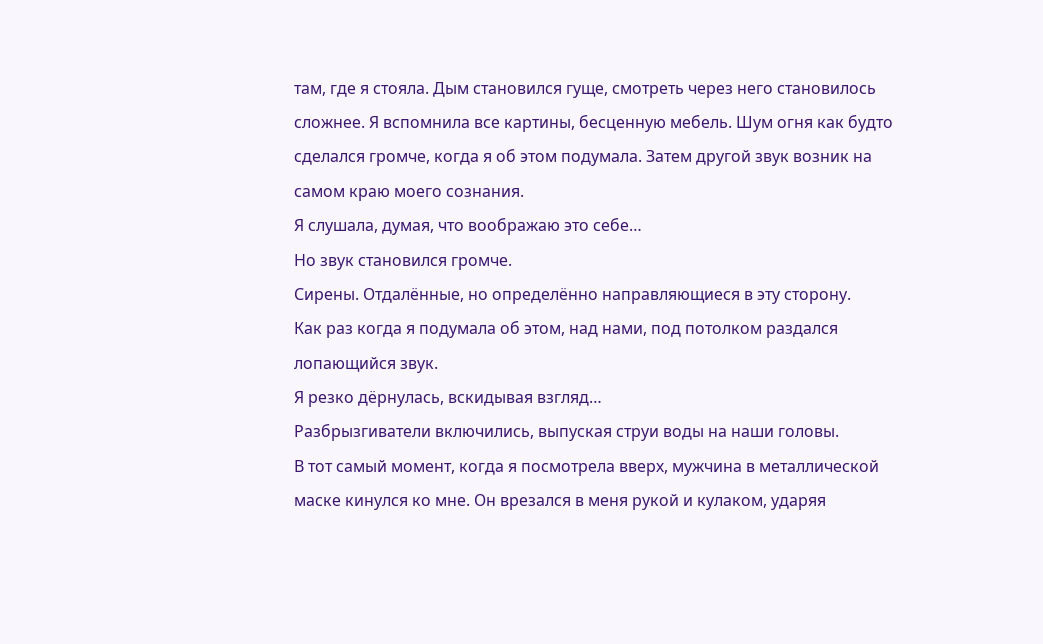там, где я стояла. Дым становился гуще, смотреть через него становилось сложнее. Я вспомнила все картины, бесценную мебель. Шум огня как будто сделался громче, когда я об этом подумала. Затем другой звук возник на самом краю моего сознания.
Я слушала, думая, что воображаю это себе…
Но звук становился громче.
Сирены. Отдалённые, но определённо направляющиеся в эту сторону.
Как раз когда я подумала об этом, над нами, под потолком раздался лопающийся звук.
Я резко дёрнулась, вскидывая взгляд…
Разбрызгиватели включились, выпуская струи воды на наши головы.
В тот самый момент, когда я посмотрела вверх, мужчина в металлической маске кинулся ко мне. Он врезался в меня рукой и кулаком, ударяя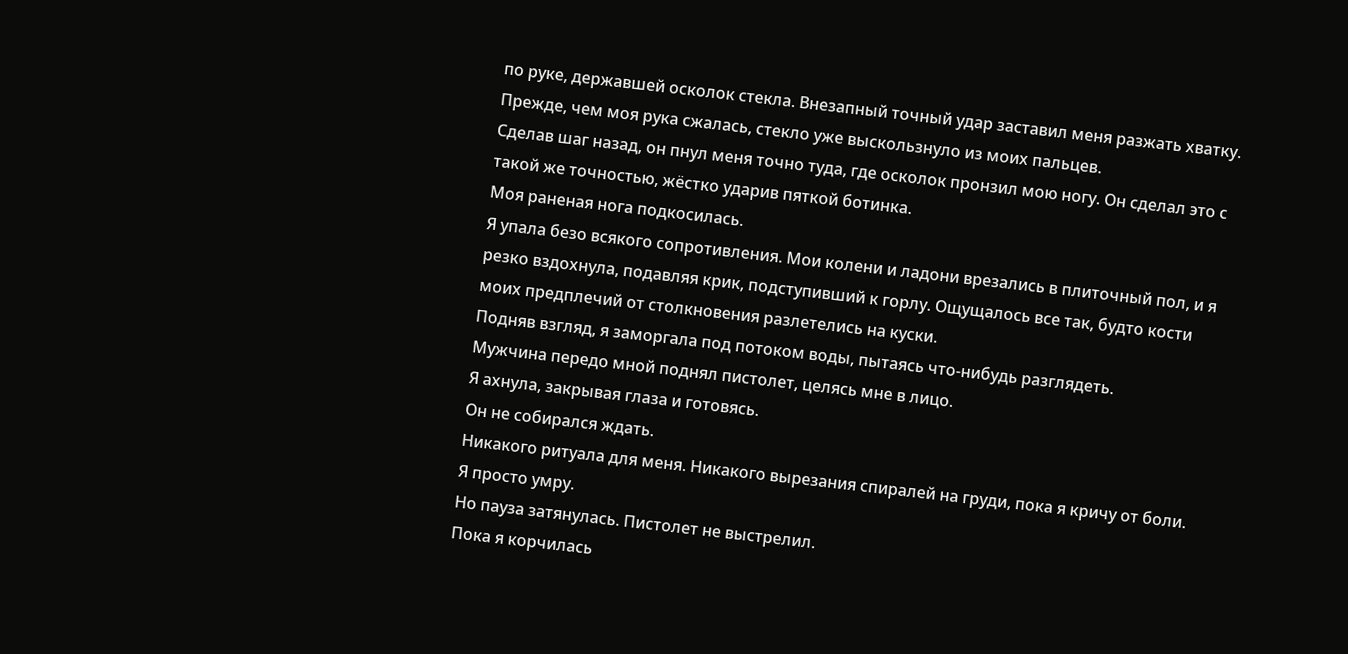по руке, державшей осколок стекла. Внезапный точный удар заставил меня разжать хватку.
Прежде, чем моя рука сжалась, стекло уже выскользнуло из моих пальцев.
Сделав шаг назад, он пнул меня точно туда, где осколок пронзил мою ногу. Он сделал это с такой же точностью, жёстко ударив пяткой ботинка.
Моя раненая нога подкосилась.
Я упала безо всякого сопротивления. Мои колени и ладони врезались в плиточный пол, и я резко вздохнула, подавляя крик, подступивший к горлу. Ощущалось все так, будто кости моих предплечий от столкновения разлетелись на куски.
Подняв взгляд, я заморгала под потоком воды, пытаясь что-нибудь разглядеть.
Мужчина передо мной поднял пистолет, целясь мне в лицо.
Я ахнула, закрывая глаза и готовясь.
Он не собирался ждать.
Никакого ритуала для меня. Никакого вырезания спиралей на груди, пока я кричу от боли.
Я просто умру.
Но пауза затянулась. Пистолет не выстрелил.
Пока я корчилась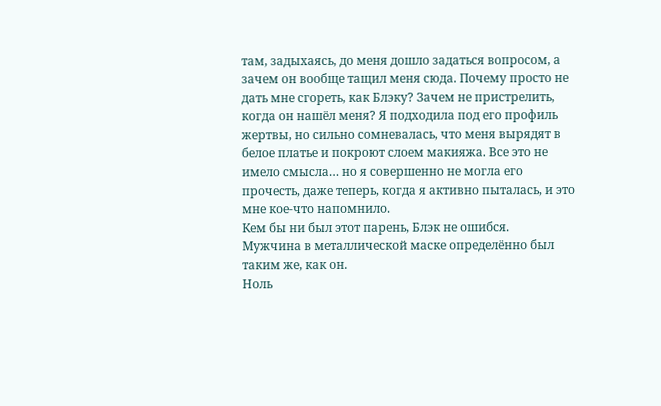там, задыхаясь, до меня дошло задаться вопросом, а зачем он вообще тащил меня сюда. Почему просто не дать мне сгореть, как Блэку? Зачем не пристрелить, когда он нашёл меня? Я подходила под его профиль жертвы, но сильно сомневалась, что меня вырядят в белое платье и покроют слоем макияжа. Все это не имело смысла… но я совершенно не могла его прочесть, даже теперь, когда я активно пыталась, и это мне кое-что напомнило.
Кем бы ни был этот парень, Блэк не ошибся.
Мужчина в металлической маске определённо был таким же, как он.
Ноль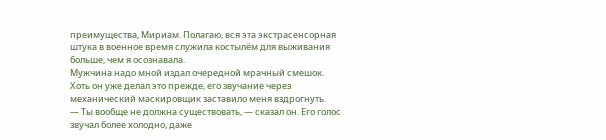преимущества, Мириам. Полагаю, вся эта экстрасенсорная штука в военное время служила костылём для выживания больше, чем я осознавала.
Мужчина надо мной издал очередной мрачный смешок. Хоть он уже делал это прежде, его звучание через механический маскировщик заставило меня вздрогнуть.
— Ты вообще не должна существовать, — сказал он. Его голос звучал более холодно, даже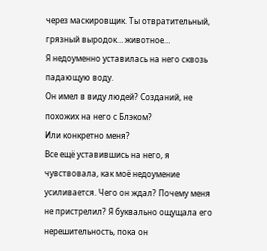через маскировщик. Ты отвратительный, грязный выродок… животное…
Я недоуменно уставилась на него сквозь падающую воду.
Он имел в виду людей? Созданий, не похожих на него с Блэком?
Или конкретно меня?
Все ещё уставившись на него, я чувствовала, как моё недоумение усиливается. Чего он ждал? Почему меня не пристрелил? Я буквально ощущала его нерешительность, пока он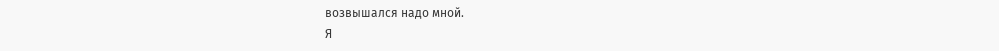возвышался надо мной.
Я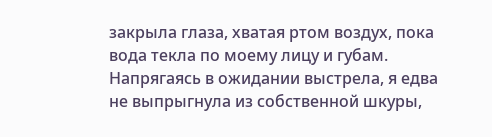закрыла глаза, хватая ртом воздух, пока вода текла по моему лицу и губам. Напрягаясь в ожидании выстрела, я едва не выпрыгнула из собственной шкуры,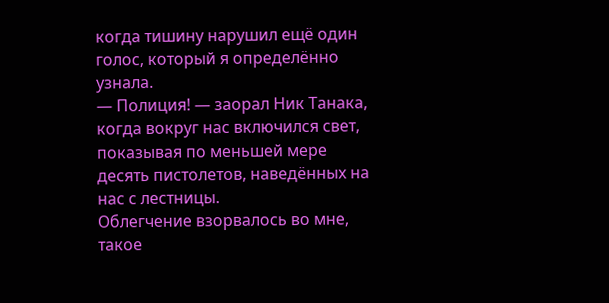когда тишину нарушил ещё один голос, который я определённо узнала.
— Полиция! — заорал Ник Танака, когда вокруг нас включился свет, показывая по меньшей мере десять пистолетов, наведённых на нас с лестницы.
Облегчение взорвалось во мне, такое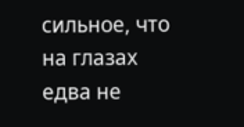сильное, что на глазах едва не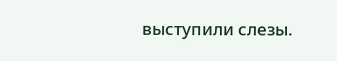выступили слезы.